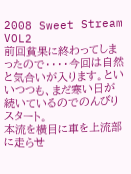2008 Sweet Stream VOL2
前回貧果に終わってしまったので・・・・今回は自然と気合いが入ります。といいつつも、まだ寒い日が続いているのでのんびりスタート。
本流を横目に車を上流部に走らせ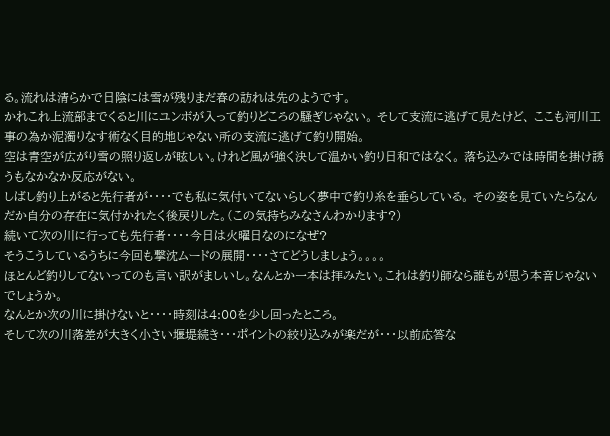る。流れは清らかで日陰には雪が残りまだ春の訪れは先のようです。
かれこれ上流部までくると川にユンボが入って釣りどころの騒ぎじゃない。 そして支流に逃げて見たけど、 ここも河川工事の為か泥濁りなす術なく目的地じゃない所の支流に逃げて釣り開始。
空は青空が広がり雪の照り返しが眩しい。けれど風が強く決して温かい釣り日和ではなく。 落ち込みでは時間を掛け誘うもなかなか反応がない。
しばし釣り上がると先行者が・・・・でも私に気付いてないらしく夢中で釣り糸を垂らしている。 その姿を見ていたらなんだか自分の存在に気付かれたく後戻りした。(この気持ちみなさんわかります?)
続いて次の川に行っても先行者・・・・今日は火曜日なのになぜ?
そうこうしているうちに今回も撃沈ムードの展開・・・・さてどうしましょう。。。。
ほとんど釣りしてないってのも言い訳がましいし。なんとか一本は拝みたい。これは釣り師なら誰もが思う本音じゃないでしょうか。
なんとか次の川に掛けないと・・・・時刻は4:00を少し回ったところ。
そして次の川落差が大きく小さい堰堤続き・・・ポイントの絞り込みが楽だが・・・以前応答な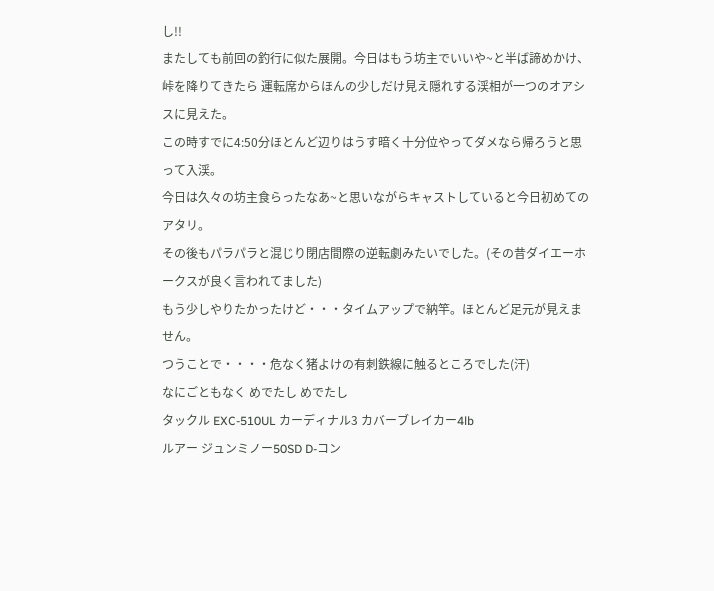し!!
またしても前回の釣行に似た展開。今日はもう坊主でいいや~と半ば諦めかけ、 峠を降りてきたら 運転席からほんの少しだけ見え隠れする渓相が一つのオアシスに見えた。
この時すでに4:50分ほとんど辺りはうす暗く十分位やってダメなら帰ろうと思って入渓。
今日は久々の坊主食らったなあ~と思いながらキャストしていると今日初めてのアタリ。
その後もパラパラと混じり閉店間際の逆転劇みたいでした。(その昔ダイエーホークスが良く言われてました)
もう少しやりたかったけど・・・タイムアップで納竿。ほとんど足元が見えません。
つうことで・・・・危なく猪よけの有刺鉄線に触るところでした(汗)
なにごともなく めでたし めでたし
タックル EXC-510UL カーディナル3 カバーブレイカー4lb
ルアー ジュンミノー50SD D-コン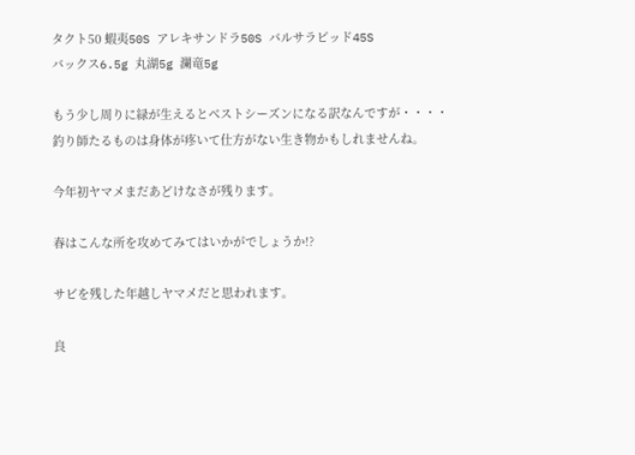タクト50 蝦夷50S アレキサンドラ50S バルサラピッド45S
バックス6.5g 丸湖5g 瀾竜5g

もう少し周りに緑が生えるとベストシーズンになる訳なんですが・・・・
釣り師たるものは身体が疼いて仕方がない生き物かもしれませんね。

今年初ヤマメまだあどけなさが残ります。

春はこんな所を攻めてみてはいかがでしょうか!?

サビを残した年越しヤマメだと思われます。

良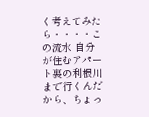く考えてみたら・・・・この流水 自分が住むアパート裏の利根川まで行くんだから、ちょっ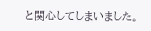と関心してしまいました。